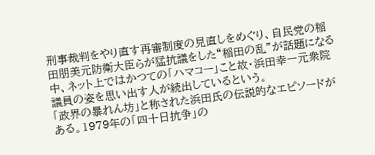刑事裁判をやり直す再審制度の見直しをめぐり、自民党の稲田朋美元防衛大臣らが猛抗議をした“稲田の乱”が話題になる中、ネット上ではかつての「ハマコー」こと故・浜田幸一元衆院議員の姿を思い出す人が続出しているという。
「政界の暴れん坊」と称された浜田氏の伝説的なエピソードがある。1979年の「四十日抗争」の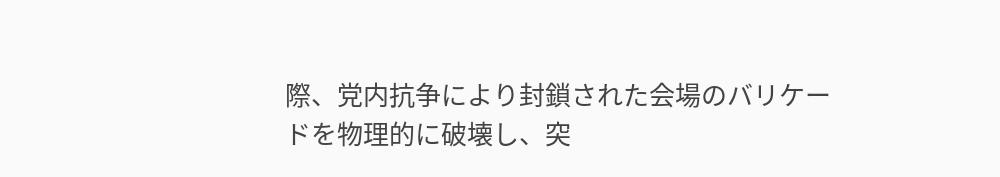際、党内抗争により封鎖された会場のバリケードを物理的に破壊し、突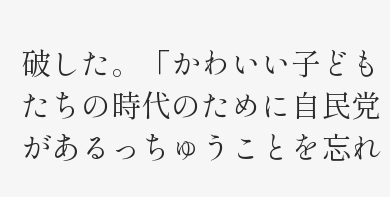破した。「かわいい子どもたちの時代のために自民党があるっちゅうことを忘れ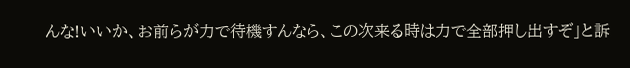んな!いいか、お前らが力で待機すんなら、この次来る時は力で全部押し出すぞ」と訴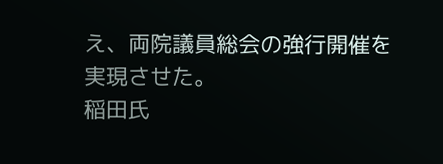え、両院議員総会の強行開催を実現させた。
稲田氏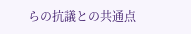らの抗議との共通点